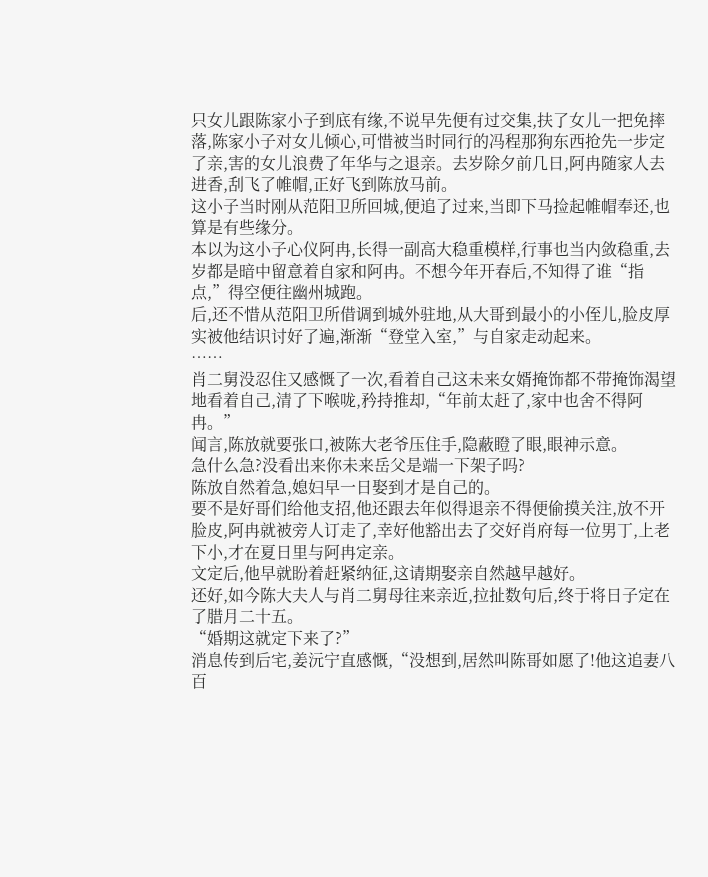只女儿跟陈家小子到底有缘,不说早先便有过交集,扶了女儿一把免摔落,陈家小子对女儿倾心,可惜被当时同行的冯程那狗东西抢先一步定了亲,害的女儿浪费了年华与之退亲。去岁除夕前几日,阿冉随家人去进香,刮飞了帷帽,正好飞到陈放马前。
这小子当时刚从范阳卫所回城,便追了过来,当即下马捡起帷帽奉还,也算是有些缘分。
本以为这小子心仪阿冉,长得一副高大稳重模样,行事也当内敛稳重,去岁都是暗中留意着自家和阿冉。不想今年开春后,不知得了谁“指点,”得空便往幽州城跑。
后,还不惜从范阳卫所借调到城外驻地,从大哥到最小的小侄儿,脸皮厚实被他结识讨好了遍,渐渐“登堂入室,”与自家走动起来。
……
肖二舅没忍住又感慨了一次,看着自己这未来女婿掩饰都不带掩饰渴望地看着自己,清了下喉咙,矜持推却,“年前太赶了,家中也舍不得阿冉。”
闻言,陈放就要张口,被陈大老爷压住手,隐蔽瞪了眼,眼神示意。
急什么急?没看出来你未来岳父是端一下架子吗?
陈放自然着急,媳妇早一日娶到才是自己的。
要不是好哥们给他支招,他还跟去年似得退亲不得便偷摸关注,放不开脸皮,阿冉就被旁人订走了,幸好他豁出去了交好肖府每一位男丁,上老下小,才在夏日里与阿冉定亲。
文定后,他早就盼着赶紧纳征,这请期娶亲自然越早越好。
还好,如今陈大夫人与肖二舅母往来亲近,拉扯数句后,终于将日子定在了腊月二十五。
“婚期这就定下来了?”
消息传到后宅,姜沅宁直感慨,“没想到,居然叫陈哥如愿了!他这追妻八百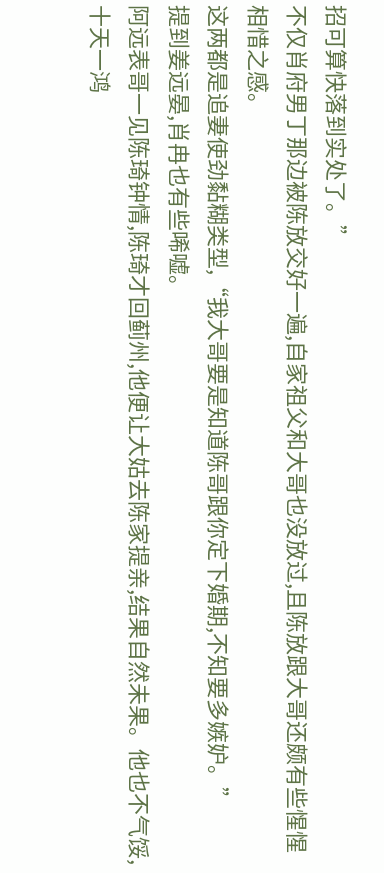招可算快落到实处了。”
不仅肖府男丁那边被陈放交好一遍,自家祖父和大哥也没放过,且陈放跟大哥还颇有些惺惺相惜之感。
这两都是追妻使劲黏糊类型,“我大哥要是知道陈哥跟你定下婚期,不知要多嫉妒。”
提到姜远晏,肖冉也有些唏嘘。
阿远表哥一见陈琦钟情,陈琦才回蓟州,他便让大姑去陈家提亲,结果自然未果。他也不气馁,十天一鸿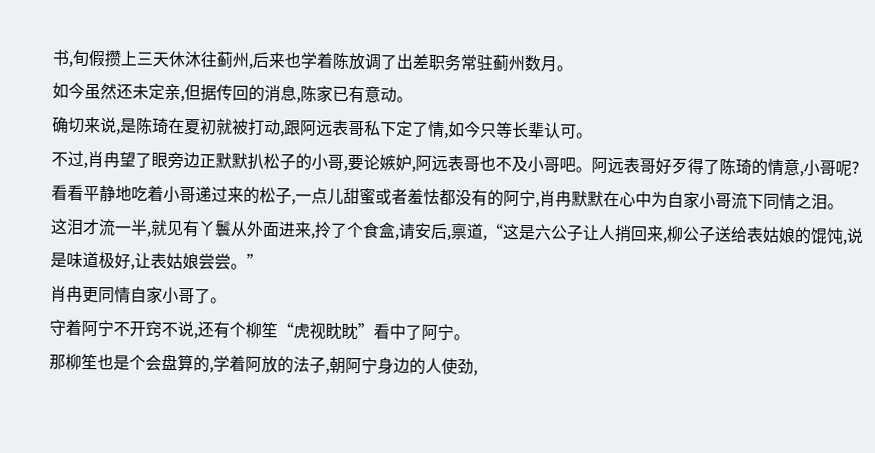书,旬假攒上三天休沐往蓟州,后来也学着陈放调了出差职务常驻蓟州数月。
如今虽然还未定亲,但据传回的消息,陈家已有意动。
确切来说,是陈琦在夏初就被打动,跟阿远表哥私下定了情,如今只等长辈认可。
不过,肖冉望了眼旁边正默默扒松子的小哥,要论嫉妒,阿远表哥也不及小哥吧。阿远表哥好歹得了陈琦的情意,小哥呢?
看看平静地吃着小哥递过来的松子,一点儿甜蜜或者羞怯都没有的阿宁,肖冉默默在心中为自家小哥流下同情之泪。
这泪才流一半,就见有丫鬟从外面进来,拎了个食盒,请安后,禀道,“这是六公子让人捎回来,柳公子送给表姑娘的馄饨,说是味道极好,让表姑娘尝尝。”
肖冉更同情自家小哥了。
守着阿宁不开窍不说,还有个柳笙“虎视眈眈”看中了阿宁。
那柳笙也是个会盘算的,学着阿放的法子,朝阿宁身边的人使劲,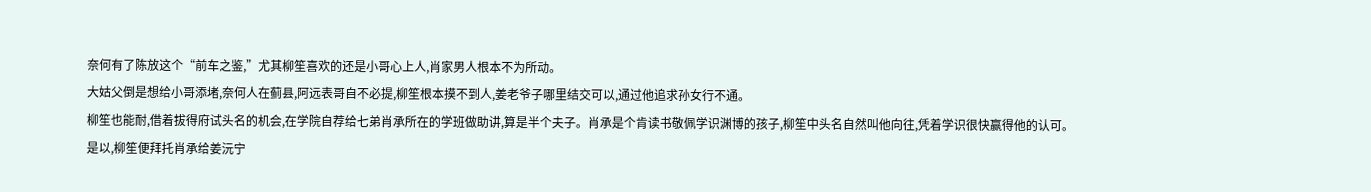奈何有了陈放这个“前车之鉴,”尤其柳笙喜欢的还是小哥心上人,肖家男人根本不为所动。
大姑父倒是想给小哥添堵,奈何人在蓟县,阿远表哥自不必提,柳笙根本摸不到人,姜老爷子哪里结交可以,通过他追求孙女行不通。
柳笙也能耐,借着拔得府试头名的机会,在学院自荐给七弟肖承所在的学班做助讲,算是半个夫子。肖承是个肯读书敬佩学识渊博的孩子,柳笙中头名自然叫他向往,凭着学识很快赢得他的认可。
是以,柳笙便拜托肖承给姜沅宁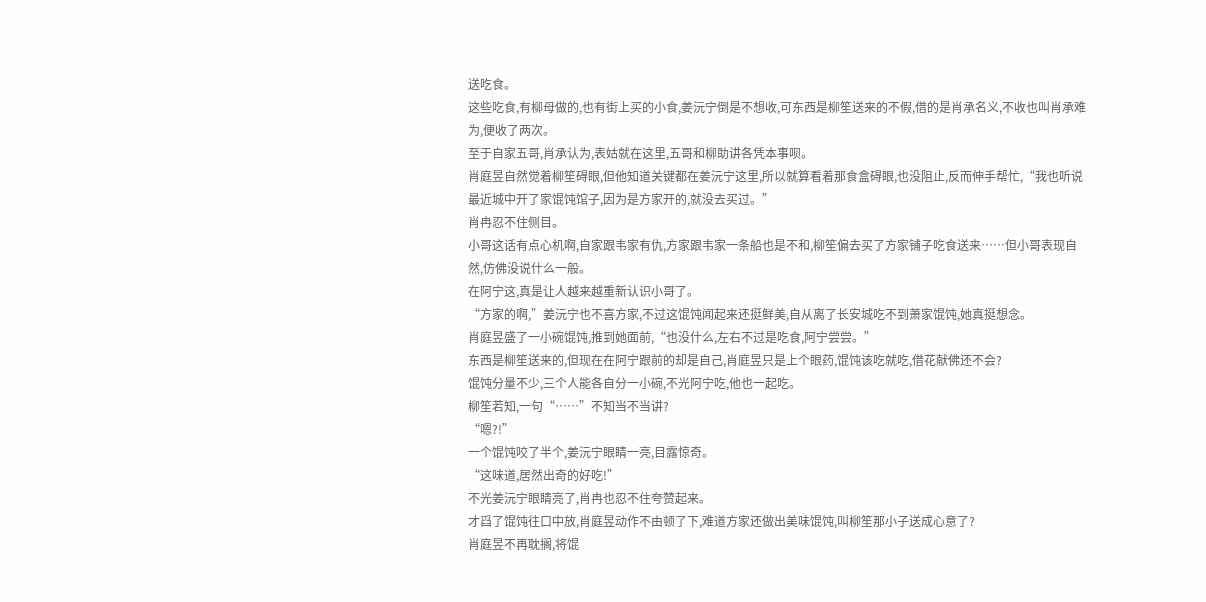送吃食。
这些吃食,有柳母做的,也有街上买的小食,姜沅宁倒是不想收,可东西是柳笙送来的不假,借的是肖承名义,不收也叫肖承难为,便收了两次。
至于自家五哥,肖承认为,表姑就在这里,五哥和柳助讲各凭本事呗。
肖庭昱自然觉着柳笙碍眼,但他知道关键都在姜沅宁这里,所以就算看着那食盒碍眼,也没阻止,反而伸手帮忙,“我也听说最近城中开了家馄饨馆子,因为是方家开的,就没去买过。”
肖冉忍不住侧目。
小哥这话有点心机啊,自家跟韦家有仇,方家跟韦家一条船也是不和,柳笙偏去买了方家铺子吃食送来……但小哥表现自然,仿佛没说什么一般。
在阿宁这,真是让人越来越重新认识小哥了。
“方家的啊,”姜沅宁也不喜方家,不过这馄饨闻起来还挺鲜美,自从离了长安城吃不到萧家馄饨,她真挺想念。
肖庭昱盛了一小碗馄饨,推到她面前,“也没什么,左右不过是吃食,阿宁尝尝。”
东西是柳笙送来的,但现在在阿宁跟前的却是自己,肖庭昱只是上个眼药,馄饨该吃就吃,借花献佛还不会?
馄饨分量不少,三个人能各自分一小碗,不光阿宁吃,他也一起吃。
柳笙若知,一句“……”不知当不当讲?
“嗯?!”
一个馄饨咬了半个,姜沅宁眼睛一亮,目露惊奇。
“这味道,居然出奇的好吃!”
不光姜沅宁眼睛亮了,肖冉也忍不住夸赞起来。
才舀了馄饨往口中放,肖庭昱动作不由顿了下,难道方家还做出美味馄饨,叫柳笙那小子送成心意了?
肖庭昱不再耽搁,将馄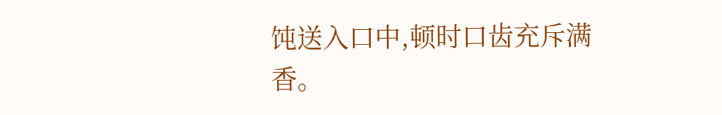饨送入口中,顿时口齿充斥满香。